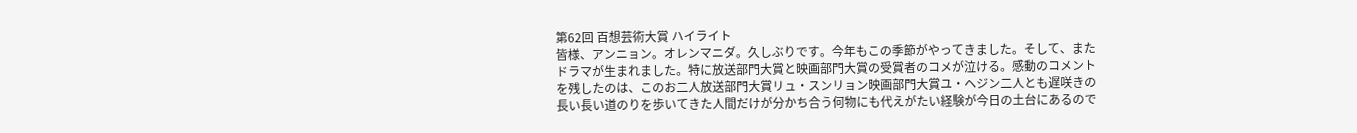第62回 百想芸術大賞 ハイライト
皆様、アンニョン。オレンマニダ。久しぶりです。今年もこの季節がやってきました。そして、またドラマが生まれました。特に放送部門大賞と映画部門大賞の受賞者のコメが泣ける。感動のコメントを残したのは、このお二人放送部門大賞リュ・スンリョン映画部門大賞ユ・ヘジン二人とも遅咲きの長い長い道のりを歩いてきた人間だけが分かち合う何物にも代えがたい経験が今日の土台にあるので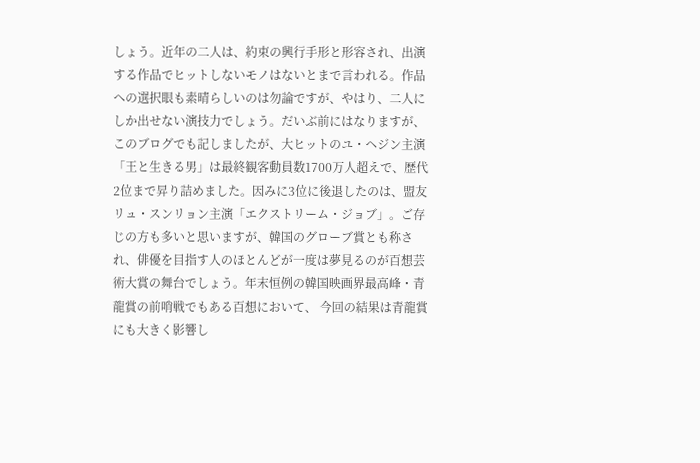しょう。近年の二人は、約束の興行手形と形容され、出演する作品でヒットしないモノはないとまで言われる。作品への選択眼も素晴らしいのは勿論ですが、やはり、二人にしか出せない演技力でしょう。だいぶ前にはなりますが、このブログでも記しましたが、大ヒットのユ・ヘジン主演「王と生きる男」は最終観客動員数1700万人超えで、歴代2位まで昇り詰めました。因みに3位に後退したのは、盟友リュ・スンリョン主演「エクストリーム・ジョブ」。ご存じの方も多いと思いますが、韓国のグローブ賞とも称され、俳優を目指す人のほとんどが一度は夢見るのが百想芸術大賞の舞台でしょう。年末恒例の韓国映画界最高峰・青龍賞の前哨戦でもある百想において、 今回の結果は青龍賞にも大きく影響し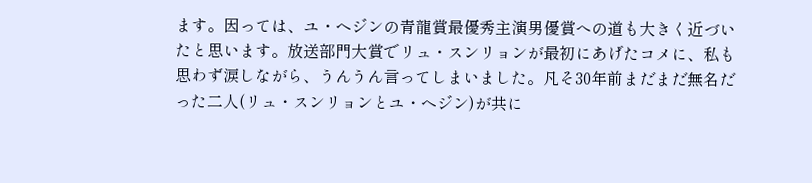ます。因っては、ユ・ヘジンの青龍賞最優秀主演男優賞への道も大きく近づいたと思います。放送部門大賞でリュ・スンリョンが最初にあげたコメに、私も思わず涙しながら、うんうん言ってしまいました。凡そ30年前まだまだ無名だった二人(リュ・スンリョンとユ・ヘジン)が共に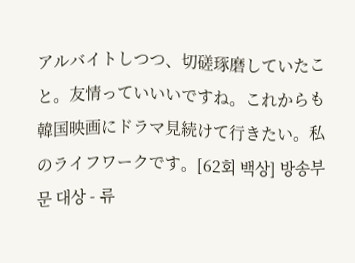アルバイトしつつ、切磋琢磨していたこと。友情っていいいですね。これからも韓国映画にドラマ見続けて行きたい。私のライフワークです。[62회 백상] 방송부문 대상 - 류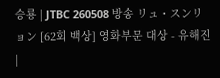승룡 | JTBC 260508 방송 リュ・スンリョン [62회 백상] 영화부문 대상 - 유해진 |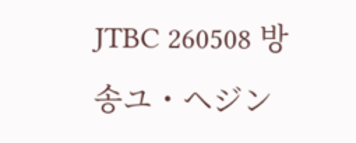JTBC 260508 방송ユ・ヘジン